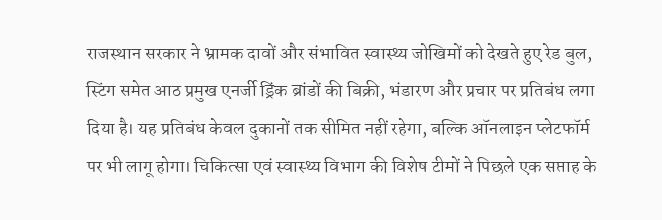राजस्थान सरकार ने भ्रामक दावों और संभावित स्वास्थ्य जोखिमों को देखते हुए रेड बुल, स्टिंग समेत आठ प्रमुख एनर्जी ड्रिंक ब्रांडों की बिक्री, भंडारण और प्रचार पर प्रतिबंध लगा दिया है। यह प्रतिबंध केवल दुकानों तक सीमित नहीं रहेगा, बल्कि ऑनलाइन प्लेटफॉर्म पर भी लागू होगा। चिकित्सा एवं स्वास्थ्य विभाग की विशेष टीमों ने पिछले एक सप्ताह के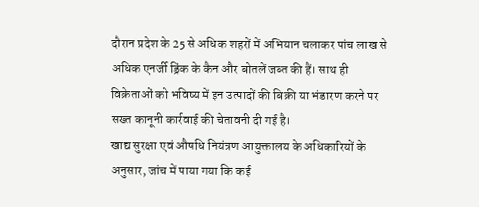दौरान प्रदेश के 25 से अधिक शहरों में अभियान चलाकर पांच लाख से अधिक एनर्जी ड्रिंक के कैन और बोतलें जब्त की हैं। साथ ही विक्रेताओं को भविष्य में इन उत्पादों की बिक्री या भंडारण करने पर सख्त कानूनी कार्रवाई की चेतावनी दी गई है।
खाद्य सुरक्षा एवं औषधि नियंत्रण आयुक्तालय के अधिकारियों के अनुसार, जांच में पाया गया कि कई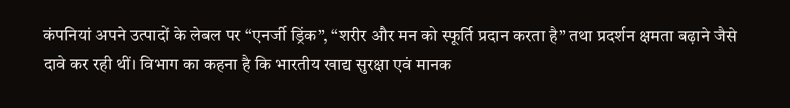कंपनियां अपने उत्पादों के लेबल पर “एनर्जी ड्रिंक”, “शरीर और मन को स्फूर्ति प्रदान करता है” तथा प्रदर्शन क्षमता बढ़ाने जैसे दावे कर रही थीं। विभाग का कहना है कि भारतीय खाद्य सुरक्षा एवं मानक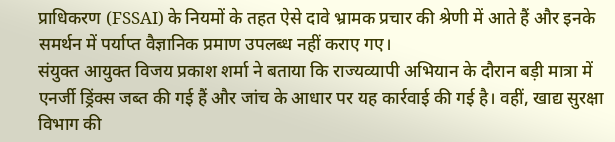प्राधिकरण (FSSAI) के नियमों के तहत ऐसे दावे भ्रामक प्रचार की श्रेणी में आते हैं और इनके समर्थन में पर्याप्त वैज्ञानिक प्रमाण उपलब्ध नहीं कराए गए।
संयुक्त आयुक्त विजय प्रकाश शर्मा ने बताया कि राज्यव्यापी अभियान के दौरान बड़ी मात्रा में एनर्जी ड्रिंक्स जब्त की गई हैं और जांच के आधार पर यह कार्रवाई की गई है। वहीं, खाद्य सुरक्षा विभाग की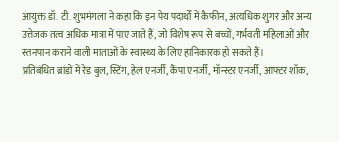आयुक्त डॉ. टी. शुभमंगला ने कहा कि इन पेय पदार्थों में कैफीन, अत्यधिक शुगर और अन्य उत्तेजक तत्व अधिक मात्रा में पाए जाते हैं, जो विशेष रूप से बच्चों, गर्भवती महिलाओं और स्तनपान कराने वाली माताओं के स्वास्थ्य के लिए हानिकारक हो सकते हैं।
प्रतिबंधित ब्रांडों में रेड बुल, स्टिंग, हेल एनर्जी, कैंपा एनर्जी, मॉन्स्टर एनर्जी, आफ्टर शॉक,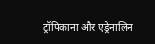ट्रॉपिकाना और एड्रेनालिन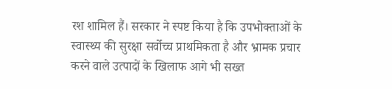रश शामिल हैं। सरकार ने स्पष्ट किया है कि उपभोक्ताओं के स्वास्थ्य की सुरक्षा सर्वोच्च प्राथमिकता है और भ्रामक प्रचार करने वाले उत्पादों के खिलाफ आगे भी सख्त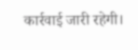कार्रवाई जारी रहेगी।